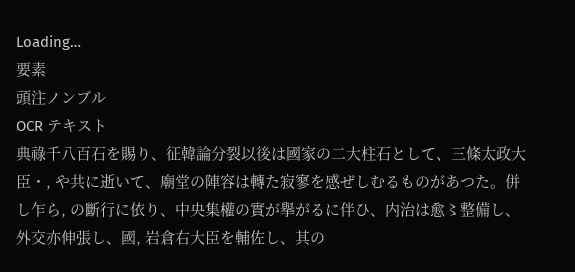Loading…
要素
頭注ノンブル
OCR テキスト
典祿千八百石を賜り、征韓論分裂以後は國家の二大柱石として、三條太政大臣・, や共に逝いて、廟堂の陣容は轉た寂寥を感ぜしむるものがあつた。併し乍ら, の斷行に依り、中央集權の實が擧がるに伴ひ、内治は愈〻整備し、外交亦伸張し、國, 岩倉右大臣を輔佐し、其の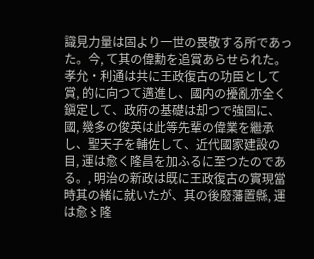識見力量は固より一世の畏敬する所であった。今, て其の偉勳を追賞あらせられた。孝允・利通は共に王政復古の功臣として賞, 的に向つて邁進し、國内の擾亂亦全く鎭定して、政府の基礎は却つで強固に、國, 幾多の俊英は此等先輩の偉業を繼承し、聖天子を輔佐して、近代國家建設の目, 運は愈く隆昌を加ふるに至つたのである。, 明治の新政は既に王政復古の實現當時其の緒に就いたが、其の後廢藩置縣, 運は愈〻隆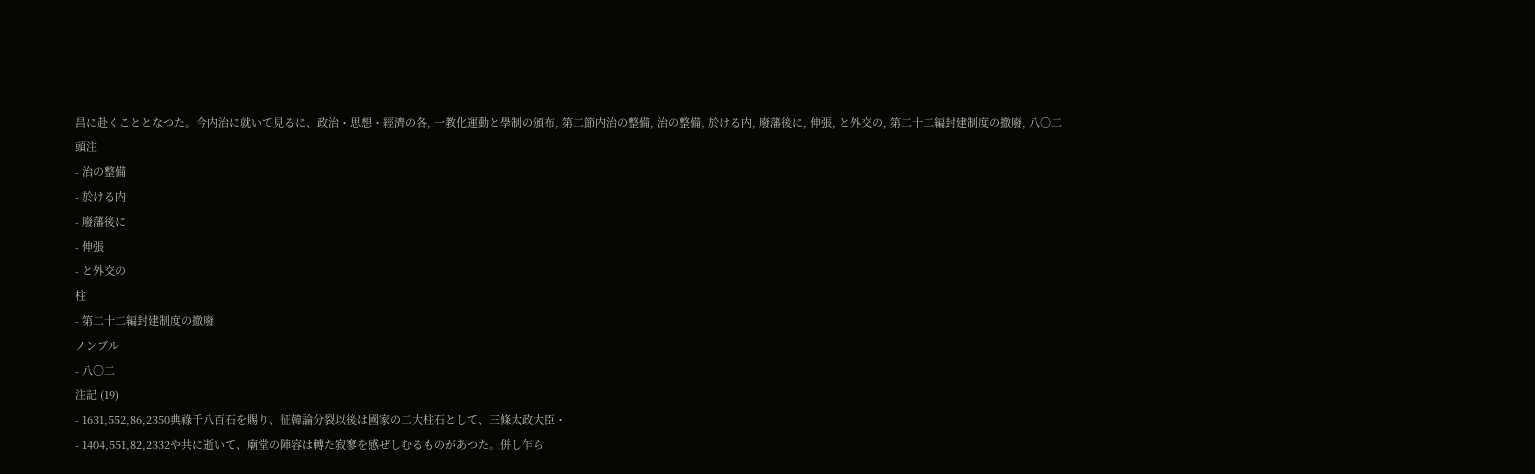昌に赴くこととなつた。今内治に就いて見るに、政治・思想・經濟の各, 一教化運動と學制の頒布, 第二節内治の整備, 治の整備, 於ける内, 廢藩後に, 伸張, と外交の, 第二十二編封建制度の撤廢, 八〇二
頭注
- 治の整備
- 於ける内
- 廢藩後に
- 伸張
- と外交の
柱
- 第二十二編封建制度の撤廢
ノンブル
- 八〇二
注記 (19)
- 1631,552,86,2350典祿千八百石を賜り、征韓論分裂以後は國家の二大柱石として、三條太政大臣・
- 1404,551,82,2332や共に逝いて、廟堂の陣容は轉た寂寥を感ぜしむるものがあつた。併し乍ら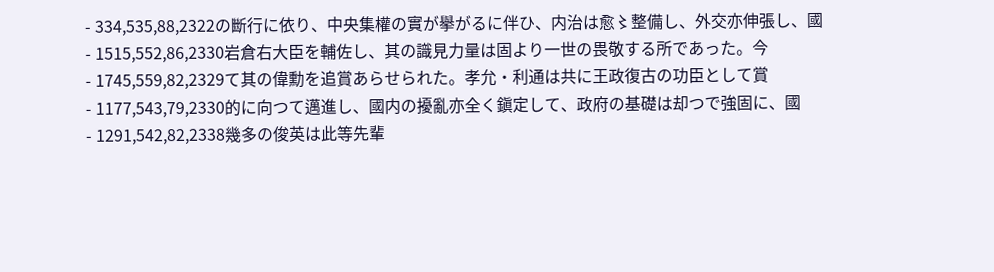- 334,535,88,2322の斷行に依り、中央集權の實が擧がるに伴ひ、内治は愈〻整備し、外交亦伸張し、國
- 1515,552,86,2330岩倉右大臣を輔佐し、其の識見力量は固より一世の畏敬する所であった。今
- 1745,559,82,2329て其の偉勳を追賞あらせられた。孝允・利通は共に王政復古の功臣として賞
- 1177,543,79,2330的に向つて邁進し、國内の擾亂亦全く鎭定して、政府の基礎は却つで強固に、國
- 1291,542,82,2338幾多の俊英は此等先輩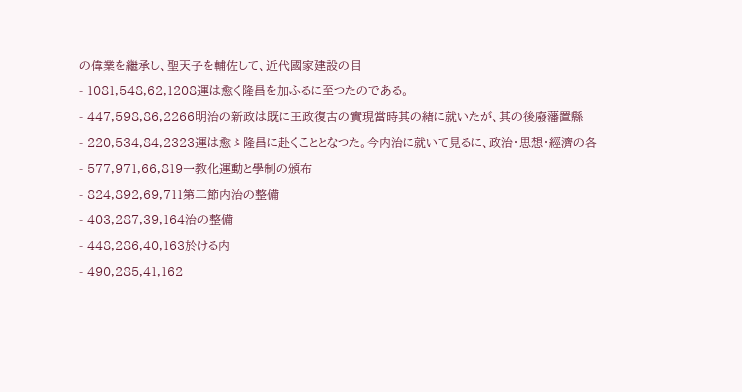の偉業を繼承し、聖天子を輔佐して、近代國家建設の目
- 1081,548,62,1208運は愈く隆昌を加ふるに至つたのである。
- 447,598,86,2266明治の新政は既に王政復古の實現當時其の緒に就いたが、其の後廢藩置縣
- 220,534,84,2323運は愈〻隆昌に赴くこととなつた。今内治に就いて見るに、政治・思想・經濟の各
- 577,971,66,819一教化運動と學制の頒布
- 824,892,69,711第二節内治の整備
- 403,287,39,164治の整備
- 448,286,40,163於ける内
- 490,285,41,162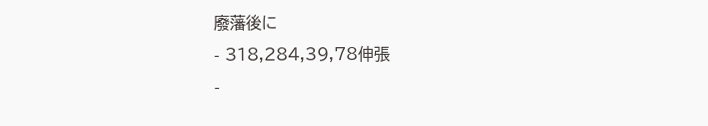廢藩後に
- 318,284,39,78伸張
-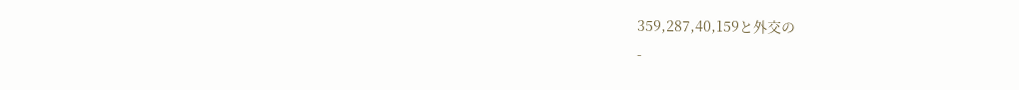359,287,40,159と外交の
-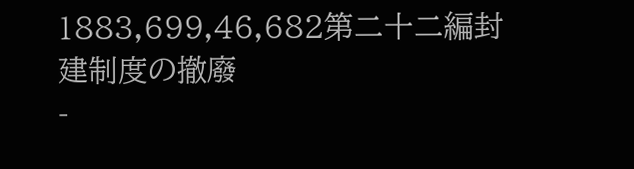1883,699,46,682第二十二編封建制度の撤廢
-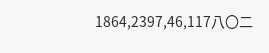1864,2397,46,117八〇二